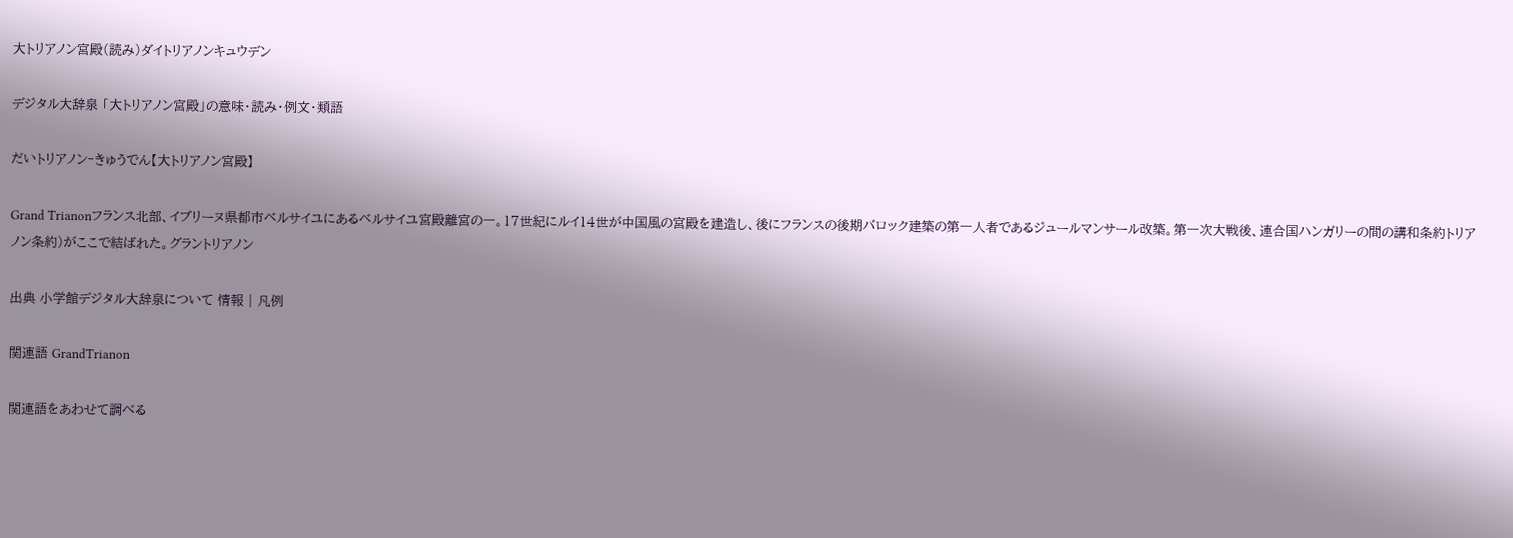大トリアノン宮殿(読み)ダイトリアノンキュウデン

デジタル大辞泉 「大トリアノン宮殿」の意味・読み・例文・類語

だいトリアノン‐きゅうでん【大トリアノン宮殿】

Grand Trianonフランス北部、イブリーヌ県都市ベルサイユにあるベルサイユ宮殿離宮の一。17世紀にルイ14世が中国風の宮殿を建造し、後にフランスの後期バロック建築の第一人者であるジュールマンサール改築。第一次大戦後、連合国ハンガリーの間の講和条約トリアノン条約)がここで結ばれた。グラントリアノン

出典 小学館デジタル大辞泉について 情報 | 凡例

関連語 GrandTrianon

関連語をあわせて調べる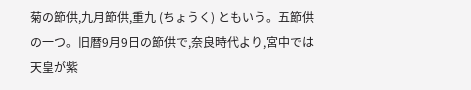菊の節供,九月節供,重九 (ちょうく) ともいう。五節供の一つ。旧暦9月9日の節供で,奈良時代より,宮中では天皇が紫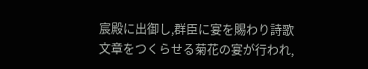宸殿に出御し,群臣に宴を賜わり詩歌文章をつくらせる菊花の宴が行われ,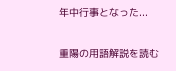年中行事となった...

重陽の用語解説を読む